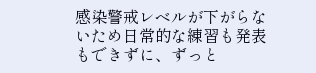感染警戒レベルが下がらないため日常的な練習も発表もできずに、ずっと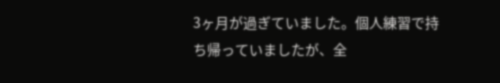3ヶ月が過ぎていました。個人練習で持ち帰っていましたが、全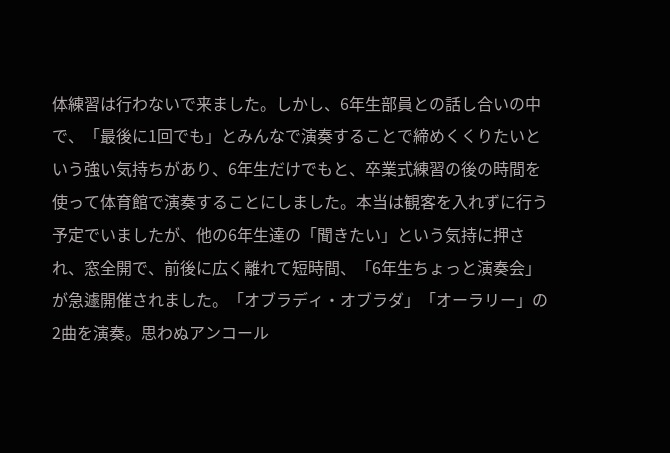体練習は行わないで来ました。しかし、6年生部員との話し合いの中で、「最後に1回でも」とみんなで演奏することで締めくくりたいという強い気持ちがあり、6年生だけでもと、卒業式練習の後の時間を使って体育館で演奏することにしました。本当は観客を入れずに行う予定でいましたが、他の6年生達の「聞きたい」という気持に押され、窓全開で、前後に広く離れて短時間、「6年生ちょっと演奏会」が急遽開催されました。「オブラディ・オブラダ」「オーラリー」の2曲を演奏。思わぬアンコール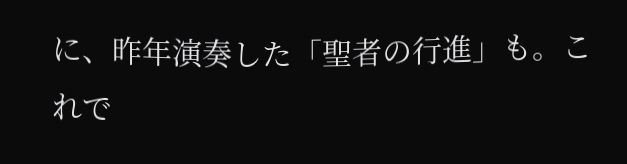に、昨年演奏した「聖者の行進」も。これで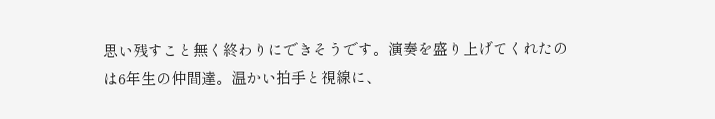思い残すこと無く終わりにできそうです。演奏を盛り上げてくれたのは6年生の仲間達。温かい拍手と視線に、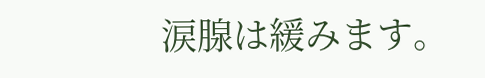涙腺は緩みます。